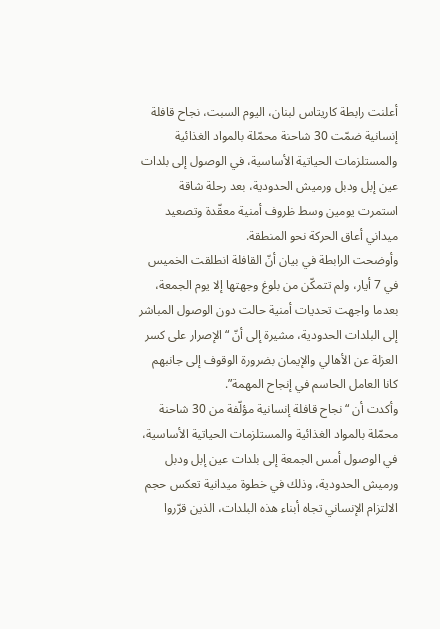أعلنت رابطة كاريتاس لبنان، اليوم السبت، نجاح قافلة إنسانية ضمّت 30 شاحنة محمّلة بالمواد الغذائية والمستلزمات الحياتية الأساسية، في الوصول إلى بلدات عين إبل ودبل ورميش الحدودية، بعد رحلة شاقة استمرت يومين وسط ظروف أمنية معقّدة وتصعيد ميداني أعاق الحركة نحو المنطقة.
وأوضحت الرابطة في بيان أنّ القافلة انطلقت الخميس في 7 أيار، ولم تتمكّن من بلوغ وجهتها إلا يوم الجمعة، بعدما واجهت تحديات أمنية حالت دون الوصول المباشر إلى البلدات الحدودية، مشيرة إلى أنّ “الإصرار على كسر العزلة عن الأهالي والإيمان بضرورة الوقوف إلى جانبهم كانا العامل الحاسم في إنجاح المهمة”.
وأكدت أن “نجاح قافلة إنسانية مؤلّفة من 30 شاحنة محمّلة بالمواد الغذائية والمستلزمات الحياتية الأساسية، في الوصول أمس الجمعة إلى بلدات عين إبل ودبل ورميش الحدودية، وذلك في خطوة ميدانية تعكس حجم الالتزام الإنساني تجاه أبناء هذه البلدات، الذين قرّروا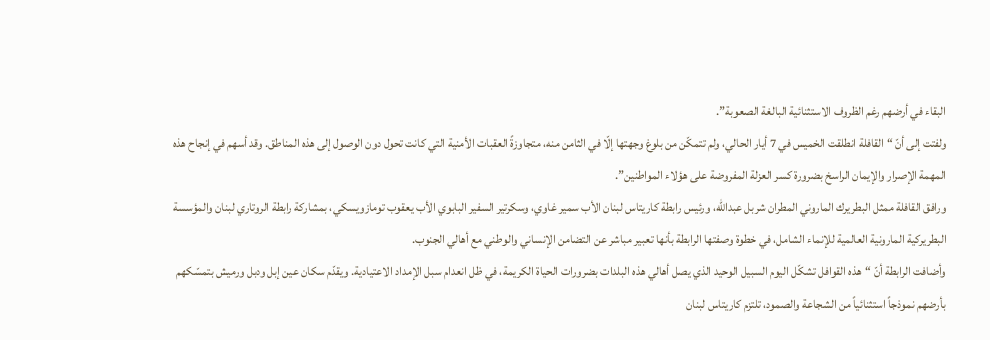البقاء في أرضهم رغم الظروف الاستثنائية البالغة الصعوبة”.
ولفتت إلى أنّ “القافلة انطلقت الخميس في 7 أيار الحالي، ولم تتمكّن من بلوغ وجهتها إلّا في الثامن منه، متجاوزةً العقبات الأمنية التي كانت تحول دون الوصول إلى هذه المناطق. وقد أسهم في إنجاح هذه المهمة الإصرار والإيمان الراسخ بضرورة كسر العزلة المفروضة على هؤلاء المواطنين”.
ورافق القافلة ممثل البطريرك الماروني المطران شربل عبدالله، ورئيس رابطة كاريتاس لبنان الأب سمير غاوي، وسكرتير السفير البابوي الأب يعقوب تومازويسكي، بمشاركة رابطة الروتاري لبنان والمؤسسة البطريركية المارونية العالمية للإنماء الشامل، في خطوة وصفتها الرابطة بأنها تعبير مباشر عن التضامن الإنساني والوطني مع أهالي الجنوب.
وأضافت الرابطة أنّ “هذه القوافل تشكّل اليوم السبيل الوحيد الذي يصل أهالي هذه البلدات بضرورات الحياة الكريمة، في ظل انعدام سبل الإمداد الاعتيادية. ويقدّم سكان عين إبل ودبل ورميش بتمسّكهم بأرضهم نموذجاً استثنائياً من الشجاعة والصمود، تلتزم كاريتاس لبنان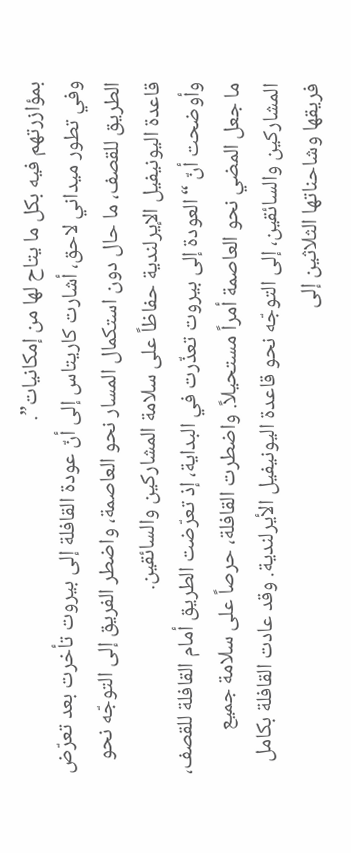بمؤازرتهم فيه بكل ما يتاح لها من إمكانيات”.
وفي تطور ميداني لاحق، أشارت كاريتاس إلى أنّ عودة القافلة إلى بيروت تأخرت بعد تعرّض الطريق للقصف، ما حال دون استكمال المسار نحو العاصمة، واضطر الفريق إلى التوجّه نحو قاعدة اليونيفيل الإيرلندية حفاظاً على سلامة المشاركين والسائقين.
وأوضحت أنّ “العودة إلى بيروت تعذّرت في البداية، إذ تعرّضت الطريق أمام القافلة للقصف، ما جعل المضي نحو العاصمة أمراً مستحيلاً. واضطرت القافلة، حرصاً على سلامة جميع المشاركين والسائقين، إلى التوجّه نحو قاعدة اليونيفيل الأيرلندية. وقد عادت القافلة بكامل فريقها وشاحناتها الثلاثين إلى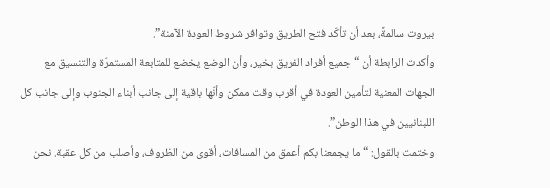بيروت سالمةً، بعد أن تأكّد فتح الطريق وتوافر شروط العودة الآمنة”.
وأكدت الرابطة أن “جميع أفراد الفريق بخير، وأن الوضع يخضع للمتابعة المستمرّة والتنسيق مع الجهات المعنية لتأمين العودة في أقرب وقت ممكن وأنّها باقية إلى جانب أبناء الجنوب وإلى جانب كل اللبنانيين في هذا الوطن”.
وختمت بالقول: “ما يجمعنا بكم أعمق من المسافات، أقوى من الظروف، وأصلب من كل عقبة. نحن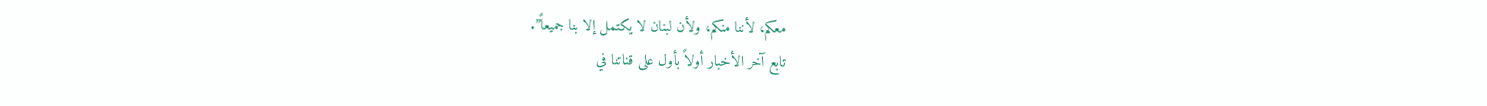معكم، لأننا منكم، ولأن لبنان لا يكتمل إلا بنا جميعاً”.
تابع آخر الأخبار أولاً بأول على قناتنا في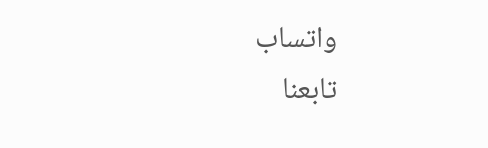واتساب
تابعنا